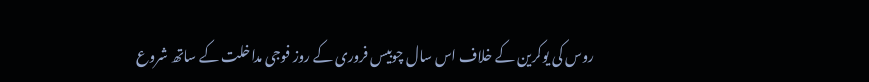روس کی یوکرین کے خلاف اس سال چوبیس فروری کے روز فوجی مداخلت کے ساتھ شروع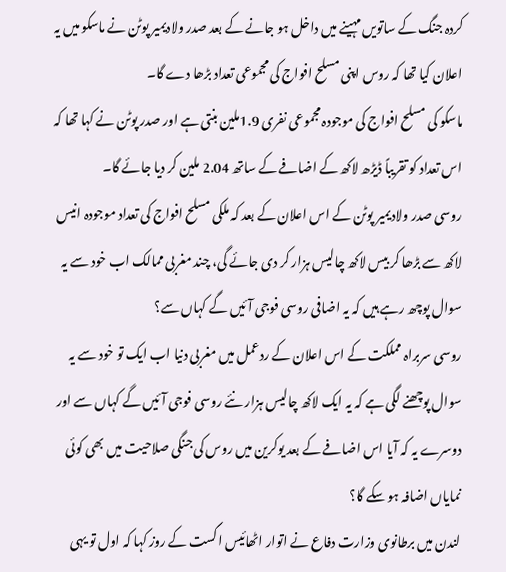کردہ جنگ کے ساتویں مہینے میں داخل ہو جانے کے بعد صدر ولادیمیر پوٹن نے ماسکو میں یہ اعلان کیا تھا کہ روس اپنی مسلح افواج کی مجموعی تعداد بڑھا دے گا۔
ماسکو کی مسلح افواج کی موجودہ مجموعی نفری 1.9ملین بنتی ہے اور صدر پوٹن نے کہا تھا کہ اس تعداد کو تقریباً ڈیڑھ لاکھ کے اضافے کے ساتھ 2.04 ملین کر دیا جائے گا۔
روسی صدر ولادیمیر پوٹن کے اس اعلان کے بعد کہ ملکی مسلح افواج کی تعداد موجودہ انیس لاکھ سے بڑھا کر بیس لاکھ چالیس ہزار کر دی جائے گی، چند مغربی ممالک اب خود سے یہ سوال پوچھ رہے ہیں کہ یہ اضافی روسی فوجی آئیں گے کہاں سے؟
روسی سربراہ مملکت کے اس اعلان کے ردعمل میں مغربی دنیا اب ایک تو خود سے یہ سوال پوچھنے لگی ہے کہ یہ ایک لاکھ چالیس ہزار نئے روسی فوجی آئیں گے کہاں سے اور دوسرے یہ کہ آیا اس اضافے کے بعد یوکرین میں روس کی جنگی صلاحیت میں بھی کوئی نمایاں اضافہ ہو سکے گا؟
لندن میں برطانوی وزارت دفاع نے اتوار اٹھائیس اگست کے روز کہا کہ اول تو یہی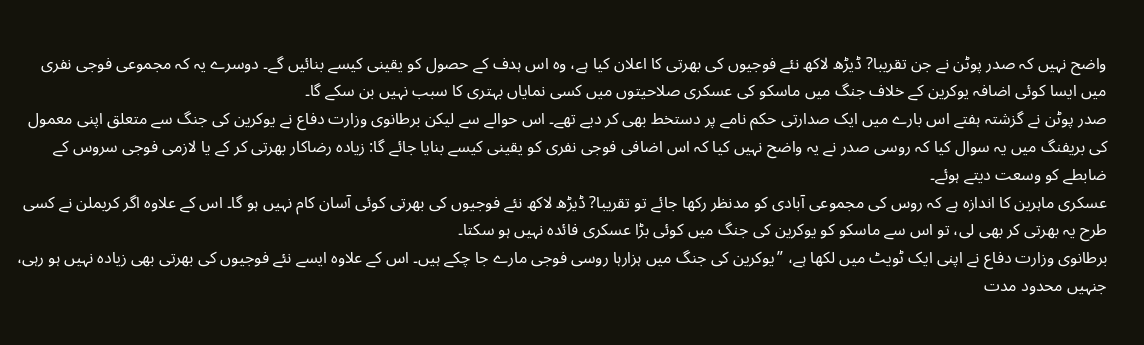واضح نہیں کہ صدر پوٹن نے جن تقریبا? ڈیڑھ لاکھ نئے فوجیوں کی بھرتی کا اعلان کیا ہے، وہ اس ہدف کے حصول کو یقینی کیسے بنائیں گے۔ دوسرے یہ کہ مجموعی فوجی نفری میں ایسا کوئی اضافہ یوکرین کے خلاف جنگ میں ماسکو کی عسکری صلاحیتوں میں کسی نمایاں بہتری کا سبب نہیں بن سکے گا۔
صدر پوٹن نے گزشتہ ہفتے اس بارے میں ایک صدارتی حکم نامے پر دستخط بھی کر دیے تھے۔ اس حوالے سے لیکن برطانوی وزارت دفاع نے یوکرین کی جنگ سے متعلق اپنی معمول کی بریفنگ میں یہ سوال کیا کہ روسی صدر نے یہ واضح نہیں کیا کہ اس اضافی فوجی نفری کو یقینی کیسے بنایا جائے گا: زیادہ رضاکار بھرتی کر کے یا لازمی فوجی سروس کے ضابطے کو وسعت دیتے ہوئے۔
عسکری ماہرین کا اندازہ ہے کہ روس کی مجموعی آبادی کو مدنظر رکھا جائے تو تقریبا? ڈیڑھ لاکھ نئے فوجیوں کی بھرتی کوئی آسان کام نہیں ہو گا۔ اس کے علاوہ اگر کریملن نے کسی طرح یہ بھرتی کر بھی لی، تو اس سے ماسکو کو یوکرین کی جنگ میں کوئی بڑا عسکری فائدہ نہیں ہو سکتا۔
برطانوی وزارت دفاع نے اپنی ایک ٹویٹ میں لکھا ہے، ”یوکرین کی جنگ میں ہزارہا روسی فوجی مارے جا چکے ہیں۔ اس کے علاوہ ایسے نئے فوجیوں کی بھرتی بھی زیادہ نہیں ہو رہی، جنہیں محدود مدت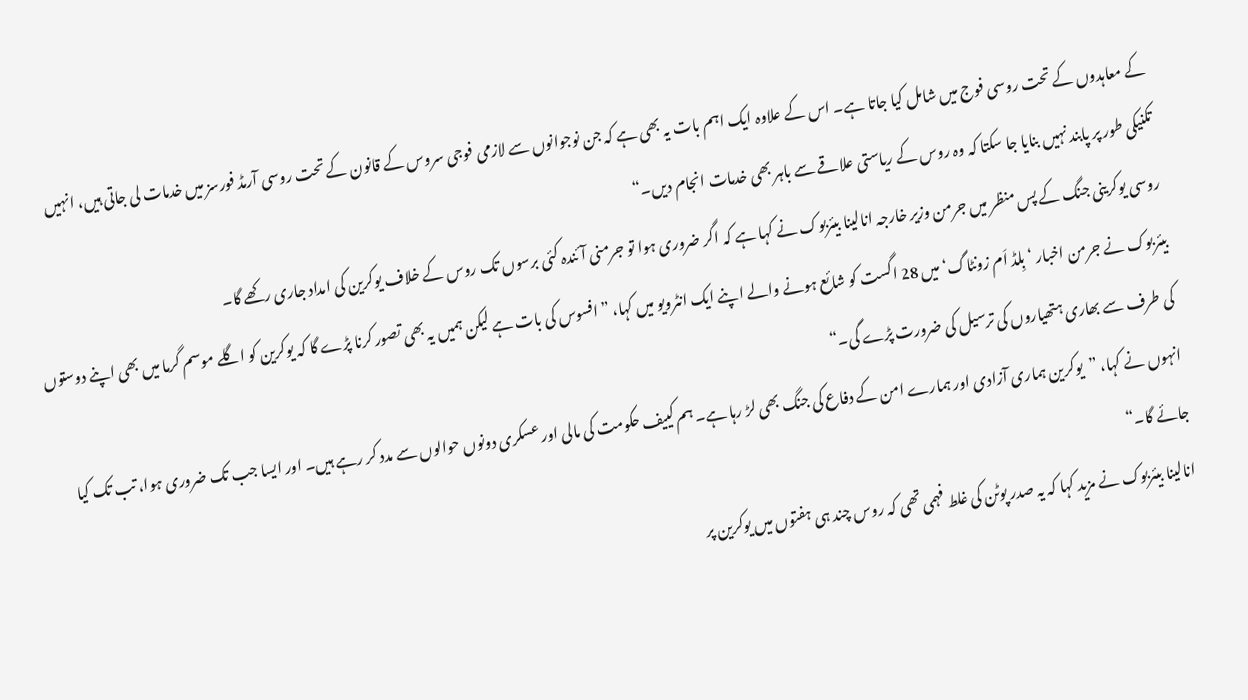کے معاہدوں کے تحت روسی فوج میں شامل کیا جاتا ہے۔ اس کے علاوہ ایک اہم بات یہ بھی ہے کہ جن نوجوانوں سے لازمی فوجی سروس کے قانون کے تحت روسی آرمڈ فورسز میں خدمات لی جاتی ہیں، انہیں تکنیکی طور پر پابند نہیں بنایا جا سکتا کہ وہ روس کے ریاستی علاقے سے باہر بھی خدمات انجام دیں۔“
روسی یوکرینی جنگ کے پس منظر میں جرمن وزیر خارجہ انالینا بیئربوک نے کہا ہے کہ اگر ضروری ہوا تو جرمنی آئندہ کئی برسوں تک روس کے خلاف یوکرین کی امداد جاری رکھے گا۔
بیئربوک نے جرمن اخبار ‘بِلڈ اَم زونٹاگ‘ میں 28 اگست کو شائع ہونے والے اپنے ایک انٹرویو میں کہا، ”افسوس کی بات ہے لیکن ہمیں یہ بھی تصور کرنا پڑے گا کہ یوکرین کو اگلے موسم گرما میں بھی اپنے دوستوں کی طرف سے بھاری ہتھیاروں کی ترسیل کی ضرورت پڑے گی۔“
انہوں نے کہا، ”یوکرین ہماری آزادی اور ہمارے امن کے دفاع کی جنگ بھی لڑ رہا ہے۔ ہم کییف حکومت کی مالی اور عسکری دونوں حوالوں سے مدد کر رہے ہیں۔ اور ایسا جب تک ضروری ہوا، تب تک کیا جائے گا۔“
انالینا بیئربوک نے مزید کہا کہ یہ صدر پوٹن کی غلط فہمی تھی کہ روس چند ہی ہفتوں میں یوکرین پر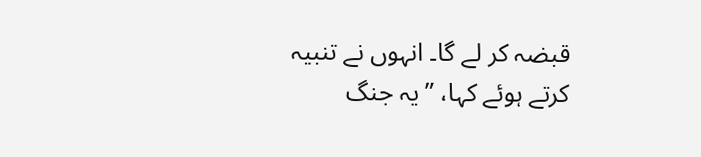قبضہ کر لے گا۔ انہوں نے تنبیہ کرتے ہوئے کہا، ”یہ جنگ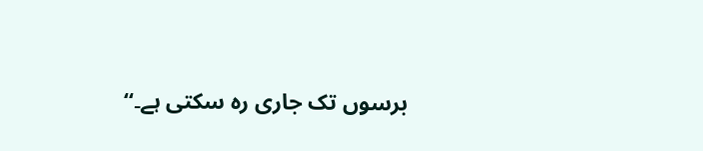برسوں تک جاری رہ سکتی ہے۔“